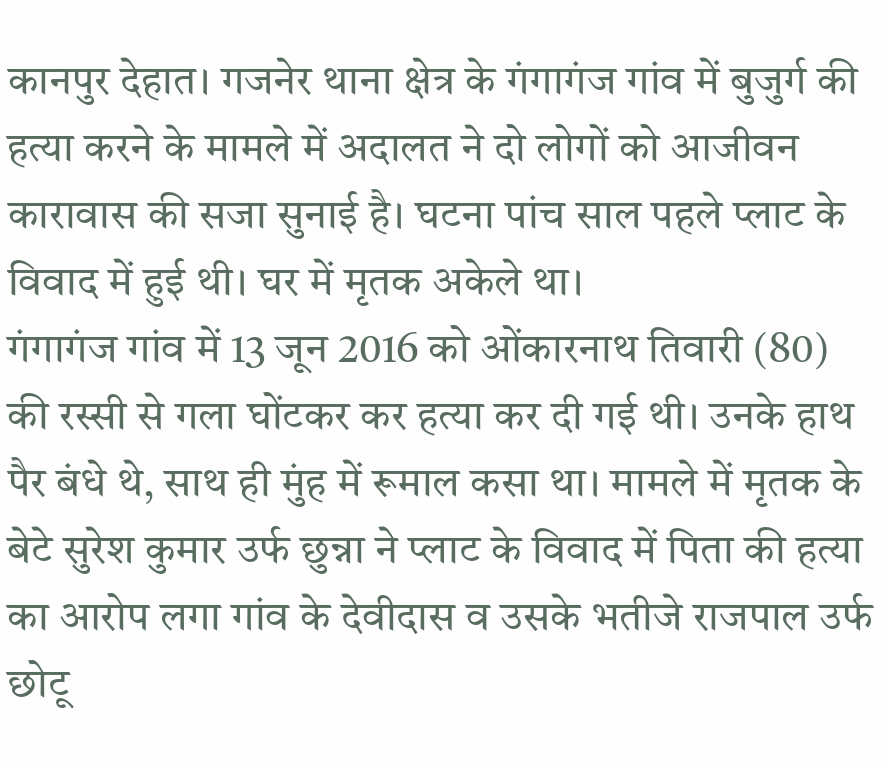कानपुर देहात। गजनेर थाना क्षेत्र के गंगागंज गांव में बुजुर्ग की हत्या करने के मामले में अदालत ने दो लोगों को आजीवन कारावास की सजा सुनाई है। घटना पांच साल पहले प्लाट के विवाद में हुई थी। घर में मृतक अकेले था।
गंगागंज गांव में 13 जून 2016 को ओंकारनाथ तिवारी (80) की रस्सी से गला घोंटकर कर हत्या कर दी गई थी। उनके हाथ पैर बंधे थे, साथ ही मुंह में रूमाल कसा था। मामले में मृतक के बेटे सुरेश कुमार उर्फ छुन्ना ने प्लाट के विवाद में पिता की हत्या का आरोप लगा गांव के देवीदास व उसके भतीजे राजपाल उर्फ छोटू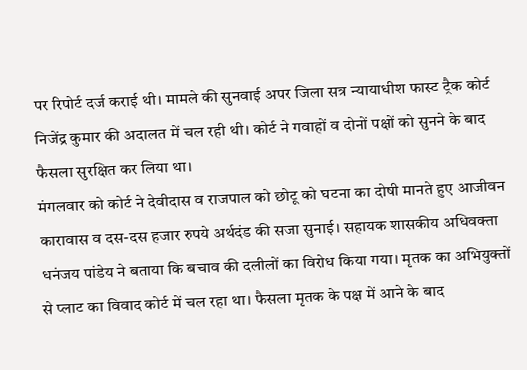पर रिपोर्ट दर्ज कराई थी। मामले की सुनवाई अपर जिला सत्र न्यायाधीश फास्ट ट्रैक कोर्ट निजेंद्र कुमार की अदालत में चल रही थी। कोर्ट ने गवाहों व दोनों पक्षों को सुनने के बाद फैसला सुरक्षित कर लिया था।
मंगलवार को कोर्ट ने देवीदास व राजपाल को छोटू को घटना का दोषी मानते हुए आजीवन कारावास व दस-दस हजार रुपये अर्थदंड की सजा सुनाई। सहायक शासकीय अधिवक्ता धनंजय पांडेय ने बताया कि बचाव की दलीलों का विरोध किया गया। मृतक का अभियुक्तों से प्लाट का विवाद कोर्ट में चल रहा था। फैसला मृतक के पक्ष में आने के बाद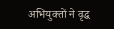अभियुक्तों ने वृद्ध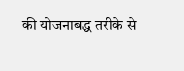की योजनाबद्ध तरीके से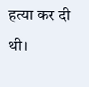हत्या कर दी थी।